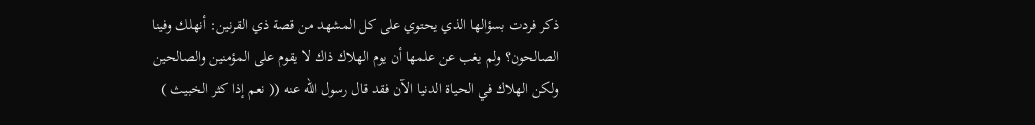ذكر فردت بسؤالها الذي يحتوي على كل المشهد من قصة ذي القرنين: أنهلك وفينا الصالحون؟ ولم يغب عن علمها أن يوم الهلاك ذاك لا يقوم على المؤمنين والصالحين ولكن الهلاك في الحياة الدنيا الآن فقد قال رسول الله عنه (( نعم إذا كثر الخبيث )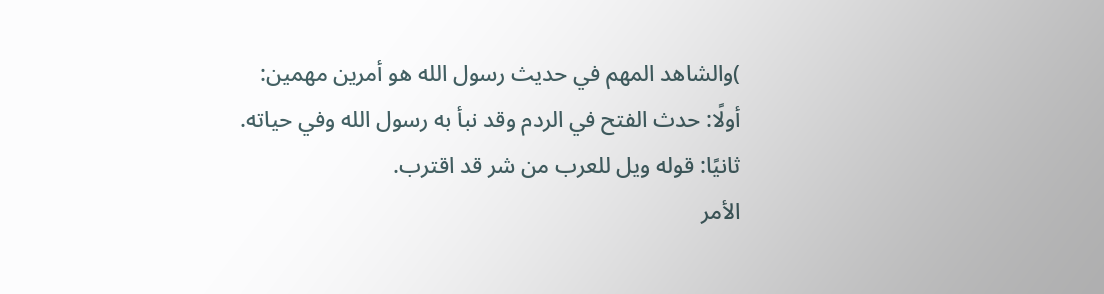)والشاهد المهم في حديث رسول الله هو أمرين مهمين:
أولًا: حدث الفتح في الردم وقد نبأ به رسول الله وفي حياته.
ثانيًا: قوله ويل للعرب من شر قد اقترب.
الأمر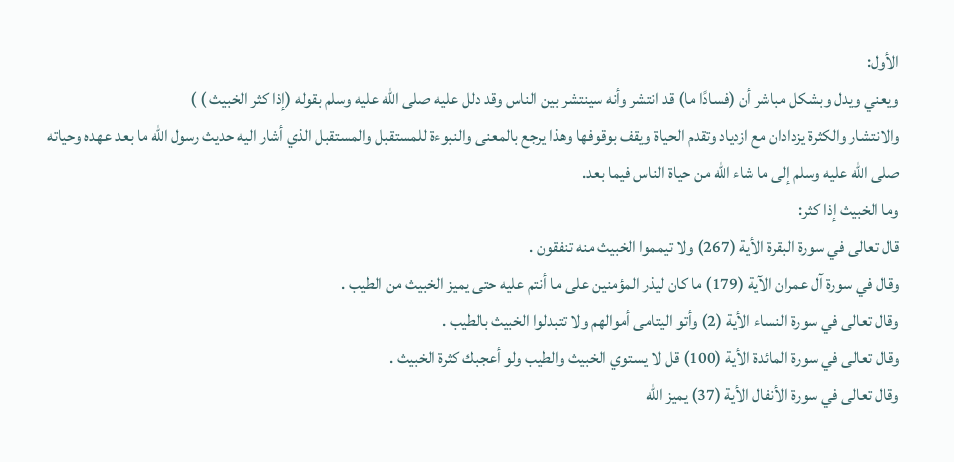الأول:
ويعني ويدل وبشكل مباشر أن (فسادًا ما) قد انتشر وأنه سينتشر بين الناس وقد دلل عليه صلى الله عليه وسلم بقوله (إذا كثر الخبيث ) )
والانتشار والكثرة يزدادان مع ازدياد وتقدم الحياة ويقف بوقوفها وهذا يرجع بالمعنى والنبوءة للمستقبل والمستقبل الذي أشار اليه حديث رسول الله ما بعد عهده وحياته صلى الله عليه وسلم إلى ما شاء الله من حياة الناس فيما بعد.
وما الخبيث إذا كثر:
قال تعالى في سورة البقرة الأية (267) ولا تيمموا الخبيث منه تنفقون .
وقال في سورة آل عمران الآية (179) ما كان ليذر المؤمنين على ما أنتم عليه حتى يميز الخبيث من الطيب .
وقال تعالى في سورة النساء الأية (2) وأتو اليتامى أموالهم ولا تتبدلوا الخبيث بالطيب .
وقال تعالى في سورة المائدة الأية (100) قل لا يستوي الخبيث والطيب ولو أعجبك كثرة الخبيث .
وقال تعالى في سورة الأنفال الأية (37) يميز الله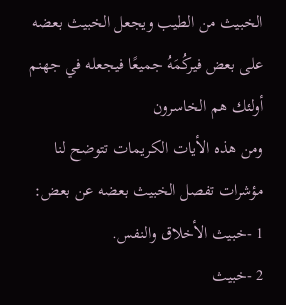الخبيث من الطيب ويجعل الخبيث بعضه على بعض فيركُمَهُ جميعًا فيجعله في جهنم أولئك هم الخاسرون
ومن هذه الأيات الكريمات تتوضح لنا مؤشرات تفصل الخبيث بعضه عن بعض:
1 -خبيث الأخلاق والنفس.
2 -خبيث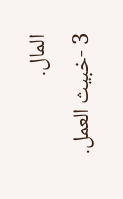المال.
3 -خبيث العمل.